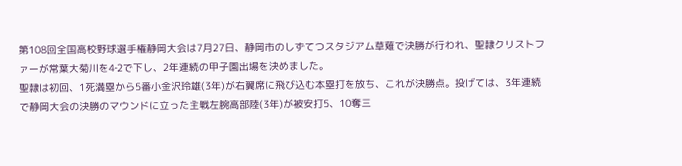第108回全国高校野球選手権静岡大会は7月27日、静岡市のしずてつスタジアム草薙で決勝が行われ、聖隷クリストファーが常葉大菊川を4‐2で下し、2年連続の甲子園出場を決めました。
聖隷は初回、1死満塁から5番小金沢玲雄(3年)が右翼席に飛び込む本塁打を放ち、これが決勝点。投げては、3年連続で静岡大会の決勝のマウンドに立った主戦左腕高部陸(3年)が被安打5、10奪三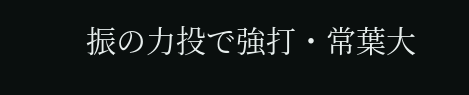振の力投で強打・常葉大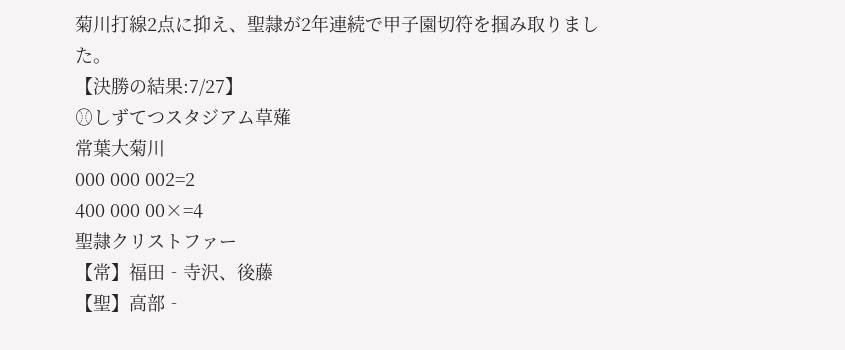菊川打線2点に抑え、聖隷が2年連続で甲子園切符を掴み取りました。
【決勝の結果:7/27】
⚾しずてつスタジアム草薙
常葉大菊川
000 000 002=2
400 000 00×=4
聖隷クリストファー
【常】福田‐寺沢、後藤
【聖】高部‐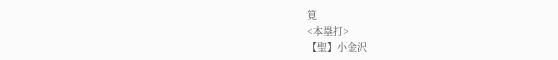筧
<本塁打>
【聖】小金沢